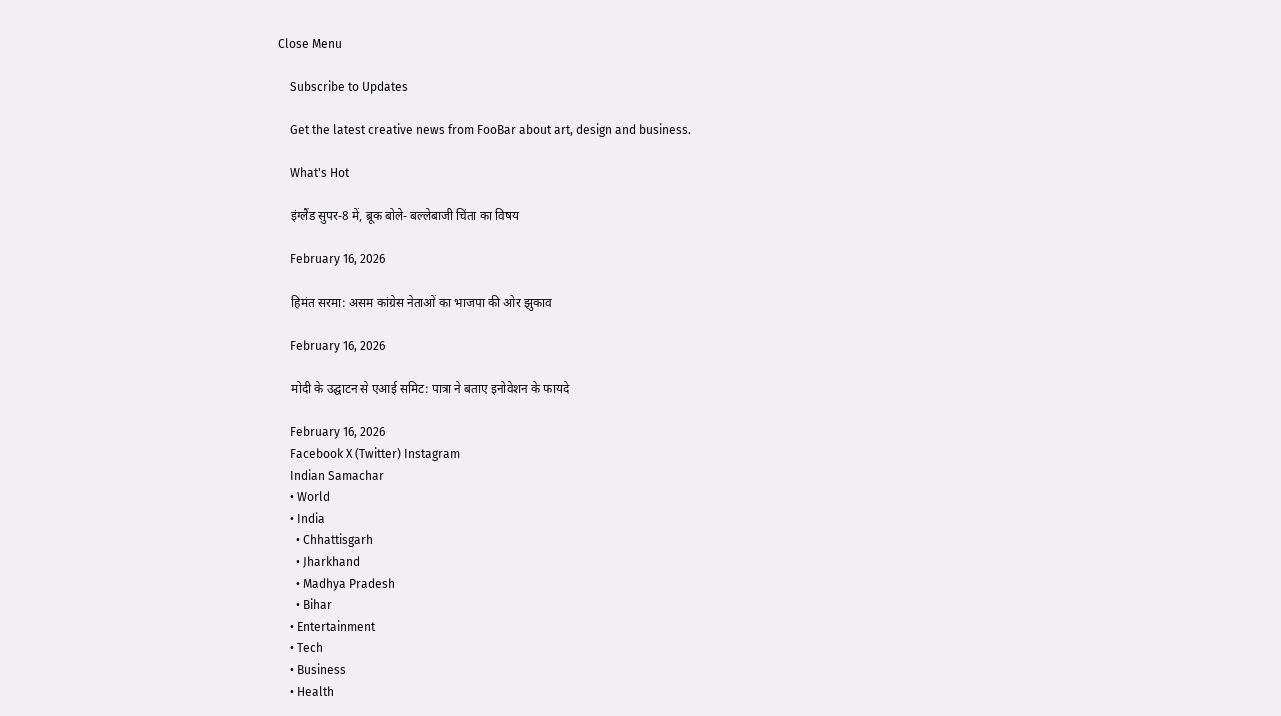Close Menu

    Subscribe to Updates

    Get the latest creative news from FooBar about art, design and business.

    What's Hot

    इंग्लैंड सुपर-8 में, ब्रूक बोले- बल्लेबाजी चिंता का विषय

    February 16, 2026

    हिमंत सरमा: असम कांग्रेस नेताओं का भाजपा की ओर झुकाव

    February 16, 2026

    मोदी के उद्घाटन से एआई समिट: पात्रा ने बताए इनोवेशन के फायदे

    February 16, 2026
    Facebook X (Twitter) Instagram
    Indian Samachar
    • World
    • India
      • Chhattisgarh
      • Jharkhand
      • Madhya Pradesh
      • Bihar
    • Entertainment
    • Tech
    • Business
    • Health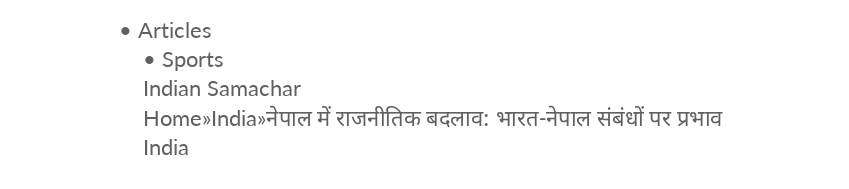• Articles
    • Sports
    Indian Samachar
    Home»India»नेपाल में राजनीतिक बदलाव: भारत-नेपाल संबंधों पर प्रभाव
    India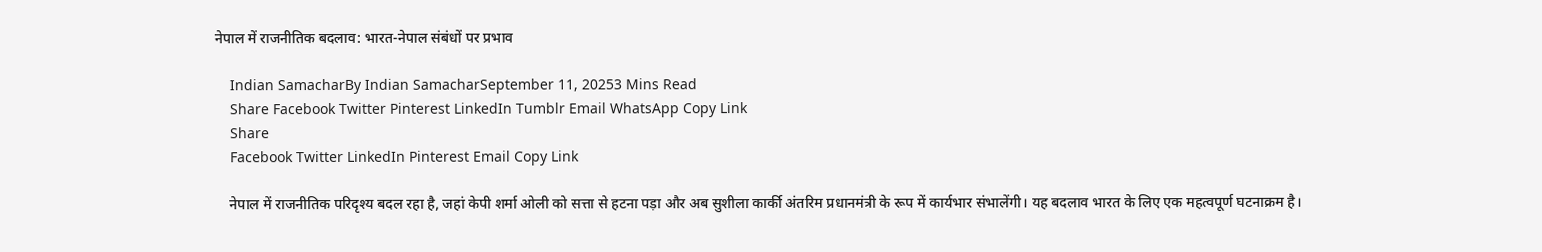नेपाल में राजनीतिक बदलाव: भारत-नेपाल संबंधों पर प्रभाव

    Indian SamacharBy Indian SamacharSeptember 11, 20253 Mins Read
    Share Facebook Twitter Pinterest LinkedIn Tumblr Email WhatsApp Copy Link
    Share
    Facebook Twitter LinkedIn Pinterest Email Copy Link

    नेपाल में राजनीतिक परिदृश्य बदल रहा है, जहां केपी शर्मा ओली को सत्ता से हटना पड़ा और अब सुशीला कार्की अंतरिम प्रधानमंत्री के रूप में कार्यभार संभालेंगी। यह बदलाव भारत के लिए एक महत्वपूर्ण घटनाक्रम है।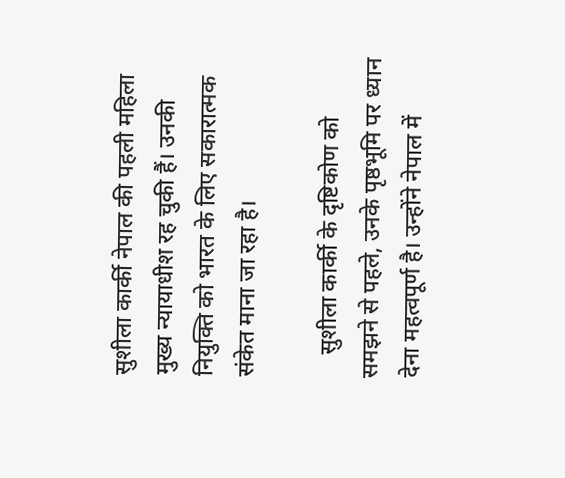सुशीला कार्की नेपाल की पहली महिला मुख्य न्यायाधीश रह चुकी हैं। उनकी नियुक्ति को भारत के लिए सकारात्मक संकेत माना जा रहा है।

    सुशीला कार्की के दृष्टिकोण को समझने से पहले, उनके पृष्ठभूमि पर ध्यान देना महत्वपूर्ण है। उन्होंने नेपाल में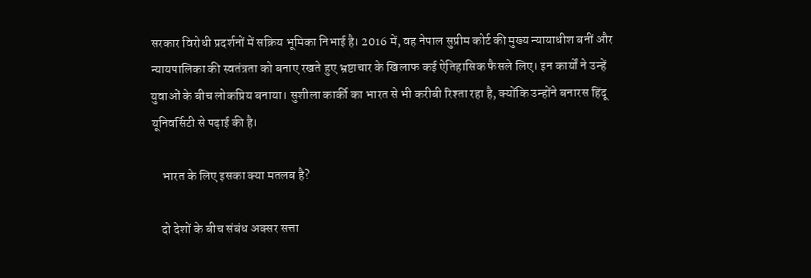सरकार विरोधी प्रदर्शनों में सक्रिय भूमिका निभाई है। 2016 में, वह नेपाल सुप्रीम कोर्ट की मुख्य न्यायाधीश बनीं और न्यायपालिका की स्वतंत्रता को बनाए रखते हुए भ्रष्टाचार के खिलाफ कई ऐतिहासिक फैसले लिए। इन कार्यों ने उन्हें युवाओं के बीच लोकप्रिय बनाया। सुशीला कार्की का भारत से भी करीबी रिश्ता रहा है, क्योंकि उन्होंने बनारस हिंदू यूनिवर्सिटी से पढ़ाई की है।

    भारत के लिए इसका क्या मतलब है?

    दो देशों के बीच संबंध अक्सर सत्ता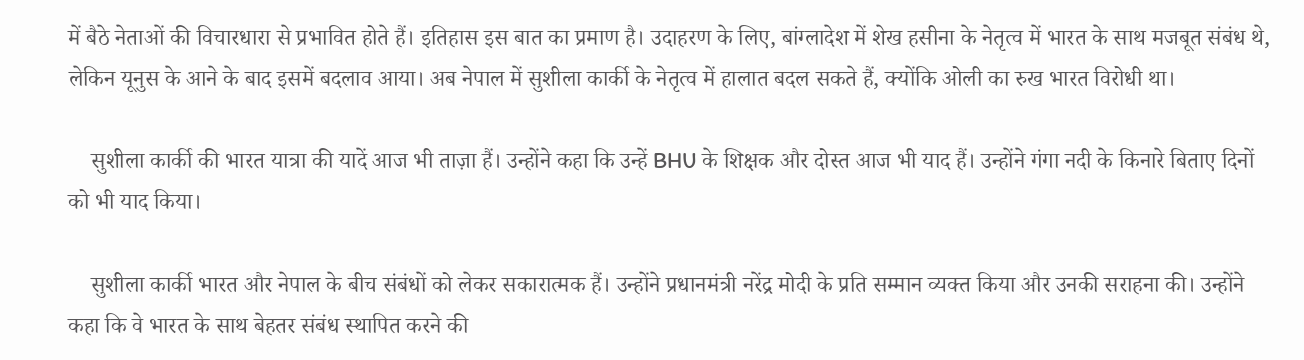में बैठे नेताओं की विचारधारा से प्रभावित होते हैं। इतिहास इस बात का प्रमाण है। उदाहरण के लिए, बांग्लादेश में शेख हसीना के नेतृत्व में भारत के साथ मजबूत संबंध थे, लेकिन यूनुस के आने के बाद इसमें बदलाव आया। अब नेपाल में सुशीला कार्की के नेतृत्व में हालात बदल सकते हैं, क्योंकि ओली का रुख भारत विरोधी था।

    सुशीला कार्की की भारत यात्रा की यादें आज भी ताज़ा हैं। उन्होंने कहा कि उन्हें BHU के शिक्षक और दोस्त आज भी याद हैं। उन्होंने गंगा नदी के किनारे बिताए दिनों को भी याद किया।

    सुशीला कार्की भारत और नेपाल के बीच संबंधों को लेकर सकारात्मक हैं। उन्होंने प्रधानमंत्री नरेंद्र मोदी के प्रति सम्मान व्यक्त किया और उनकी सराहना की। उन्होंने कहा कि वे भारत के साथ बेहतर संबंध स्थापित करने की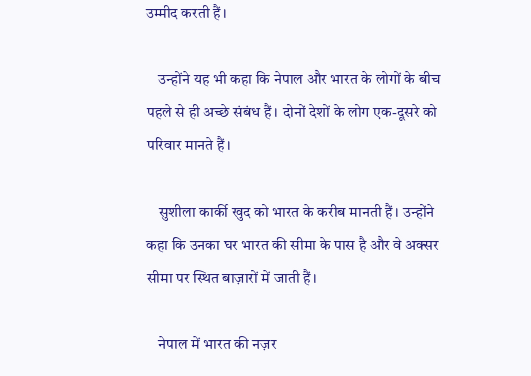उम्मीद करती हैं।

    उन्होंने यह भी कहा कि नेपाल और भारत के लोगों के बीच पहले से ही अच्छे संबंध हैं। दोनों देशों के लोग एक-दूसरे को परिवार मानते हैं।

    सुशीला कार्की खुद को भारत के करीब मानती हैं। उन्होंने कहा कि उनका घर भारत की सीमा के पास है और वे अक्सर सीमा पर स्थित बाज़ारों में जाती हैं।

    नेपाल में भारत की नज़र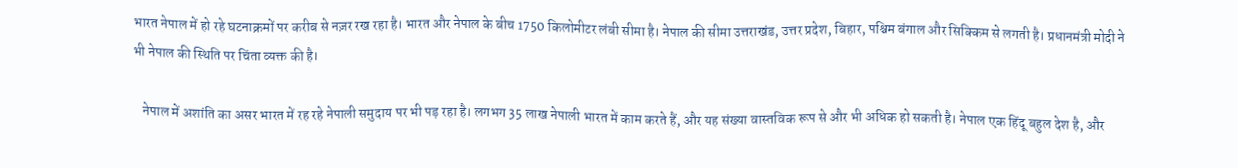भारत नेपाल में हो रहे घटनाक्रमों पर करीब से नज़र रख रहा है। भारत और नेपाल के बीच 1750 किलोमीटर लंबी सीमा है। नेपाल की सीमा उत्तराखंड, उत्तर प्रदेश, बिहार, पश्चिम बंगाल और सिक्किम से लगती है। प्रधानमंत्री मोदी ने भी नेपाल की स्थिति पर चिंता व्यक्त की है।

    नेपाल में अशांति का असर भारत में रह रहे नेपाली समुदाय पर भी पड़ रहा है। लगभग 35 लाख नेपाली भारत में काम करते हैं, और यह संख्या वास्तविक रूप से और भी अधिक हो सकती है। नेपाल एक हिंदू बहुल देश है, और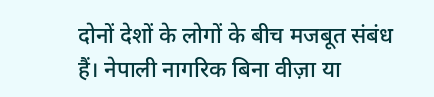दोनों देशों के लोगों के बीच मजबूत संबंध हैं। नेपाली नागरिक बिना वीज़ा या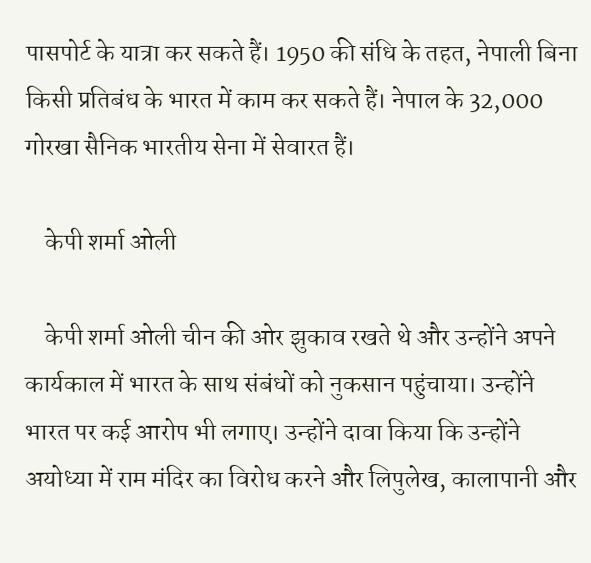पासपोर्ट के यात्रा कर सकते हैं। 1950 की संधि के तहत, नेपाली बिना किसी प्रतिबंध के भारत में काम कर सकते हैं। नेपाल के 32,000 गोरखा सैनिक भारतीय सेना में सेवारत हैं।

    केपी शर्मा ओली

    केपी शर्मा ओली चीन की ओर झुकाव रखते थे और उन्होंने अपने कार्यकाल में भारत के साथ संबंधों को नुकसान पहुंचाया। उन्होंने भारत पर कई आरोप भी लगाए। उन्होंने दावा किया कि उन्होंने अयोध्या में राम मंदिर का विरोध करने और लिपुलेख, कालापानी और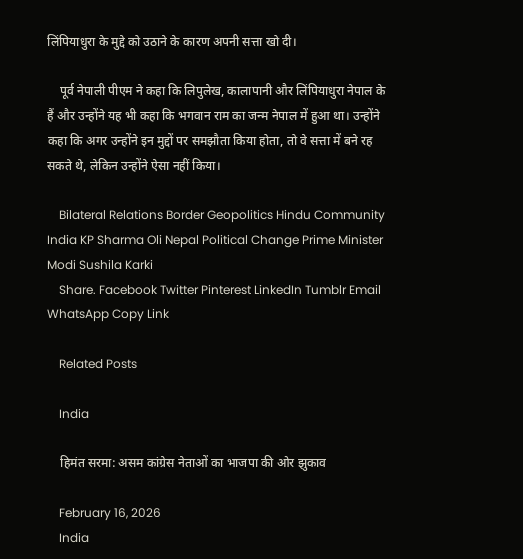लिंपियाधुरा के मुद्दे को उठाने के कारण अपनी सत्ता खो दी।

    पूर्व नेपाली पीएम ने कहा कि लिपुलेख, कालापानी और लिंपियाधुरा नेपाल के हैं और उन्होंने यह भी कहा कि भगवान राम का जन्म नेपाल में हुआ था। उन्होंने कहा कि अगर उन्होंने इन मुद्दों पर समझौता किया होता, तो वे सत्ता में बने रह सकते थे, लेकिन उन्होंने ऐसा नहीं किया।

    Bilateral Relations Border Geopolitics Hindu Community India KP Sharma Oli Nepal Political Change Prime Minister Modi Sushila Karki
    Share. Facebook Twitter Pinterest LinkedIn Tumblr Email WhatsApp Copy Link

    Related Posts

    India

    हिमंत सरमा: असम कांग्रेस नेताओं का भाजपा की ओर झुकाव

    February 16, 2026
    India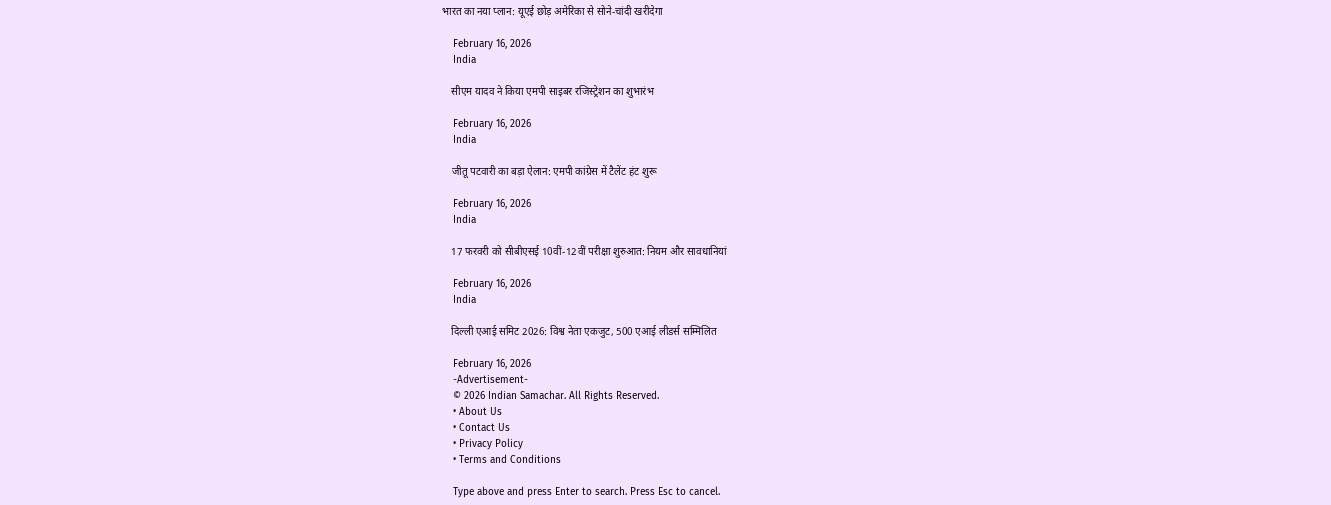भारत का नया प्लान: यूएई छोड़ अमेरिका से सोने-चांदी खरीदेगा

    February 16, 2026
    India

    सीएम यादव ने किया एमपी साइबर रजिस्ट्रेशन का शुभारंभ

    February 16, 2026
    India

    जीतू पटवारी का बड़ा ऐलान: एमपी कांग्रेस में टैलेंट हंट शुरू

    February 16, 2026
    India

    17 फरवरी को सीबीएसई 10वीं-12वीं परीक्षा शुरुआत: नियम और सावधानियां

    February 16, 2026
    India

    दिल्ली एआई समिट 2026: विश्व नेता एकजुट, 500 एआई लीडर्स सम्मिलित

    February 16, 2026
    -Advertisement-
    © 2026 Indian Samachar. All Rights Reserved.
    • About Us
    • Contact Us
    • Privacy Policy
    • Terms and Conditions

    Type above and press Enter to search. Press Esc to cancel.